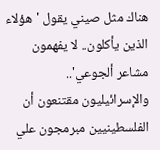هناك مثل صيني يقول 'هؤلاء الذين يأكلون.. لا يفهمون مشاعر ألجوعي'.. والإسرائيليون مقتنعون أن الفلسطينيين مبرمجون علي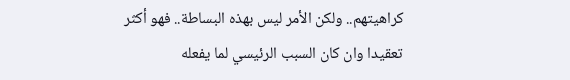كراهيتهم.. ولكن الأمر ليس بهذه البساطة.. فهو أكثر تعقيدا وان كان السبب الرئيسي لما يفعله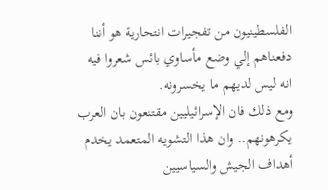الفلسطينيون من تفجيرات انتحارية هو أننا دفعناهم إلي وضع مأساوي بائس شعروا فيه انه ليس لديهم ما يخسرونه.
ومع ذلك فان الإسرائيليين مقتنعون بان العرب يكرهونهم.. وان هذا التشويه المتعمد يخدم أهداف الجيش والسياسيين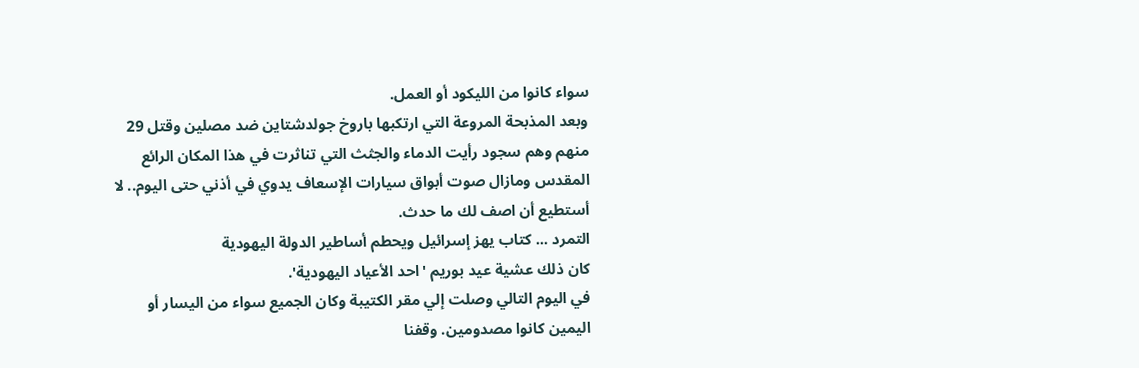سواء كانوا من الليكود أو العمل.
وبعد المذبحة المروعة التي ارتكبها باروخ جولدشتاين ضد مصلين وقتل 29 منهم وهم سجود رأيت الدماء والجثث التي تناثرت في هذا المكان الرائع المقدس ومازال صوت أبواق سيارات الإسعاف يدوي في أذني حتى اليوم.. لا أستطيع أن اصف لك ما حدث.
التمرد ... كتاب يهز إسرائيل ويحطم أساطير الدولة اليهودية
كان ذلك عشية عيد بوريم 'احد الأعياد اليهودية'.
في اليوم التالي وصلت إلي مقر الكتيبة وكان الجميع سواء من اليسار أو اليمين كانوا مصدومين. وقفنا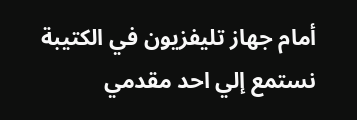أمام جهاز تليفزيون في الكتيبة نستمع إلي احد مقدمي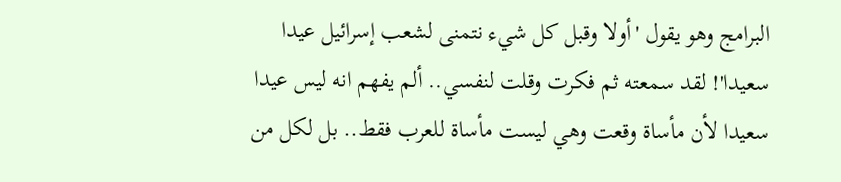البرامج وهو يقول 'أولا وقبل كل شيء نتمنى لشعب إسرائيل عيدا سعيدا'! لقد سمعته ثم فكرت وقلت لنفسي.. ألم يفهم انه ليس عيدا سعيدا لأن مأساة وقعت وهي ليست مأساة للعرب فقط.. بل لكل من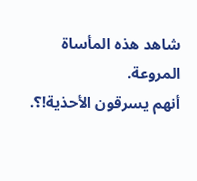شاهد هذه المأساة المروعة.
أنهم يسرقون الأحذية!؟.